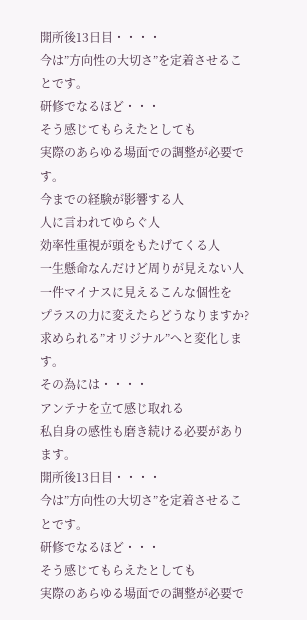開所後13日目・・・・
今は”方向性の大切さ”を定着させることです。
研修でなるほど・・・
そう感じてもらえたとしても
実際のあらゆる場面での調整が必要です。
今までの経験が影響する人
人に言われてゆらぐ人
効率性重視が頭をもたげてくる人
一生懸命なんだけど周りが見えない人
一件マイナスに見えるこんな個性を
プラスの力に変えたらどうなりますか?
求められる”オリジナル”へと変化します。
その為には・・・・
アンテナを立て感じ取れる
私自身の感性も磨き続ける必要があります。
開所後13日目・・・・
今は”方向性の大切さ”を定着させることです。
研修でなるほど・・・
そう感じてもらえたとしても
実際のあらゆる場面での調整が必要で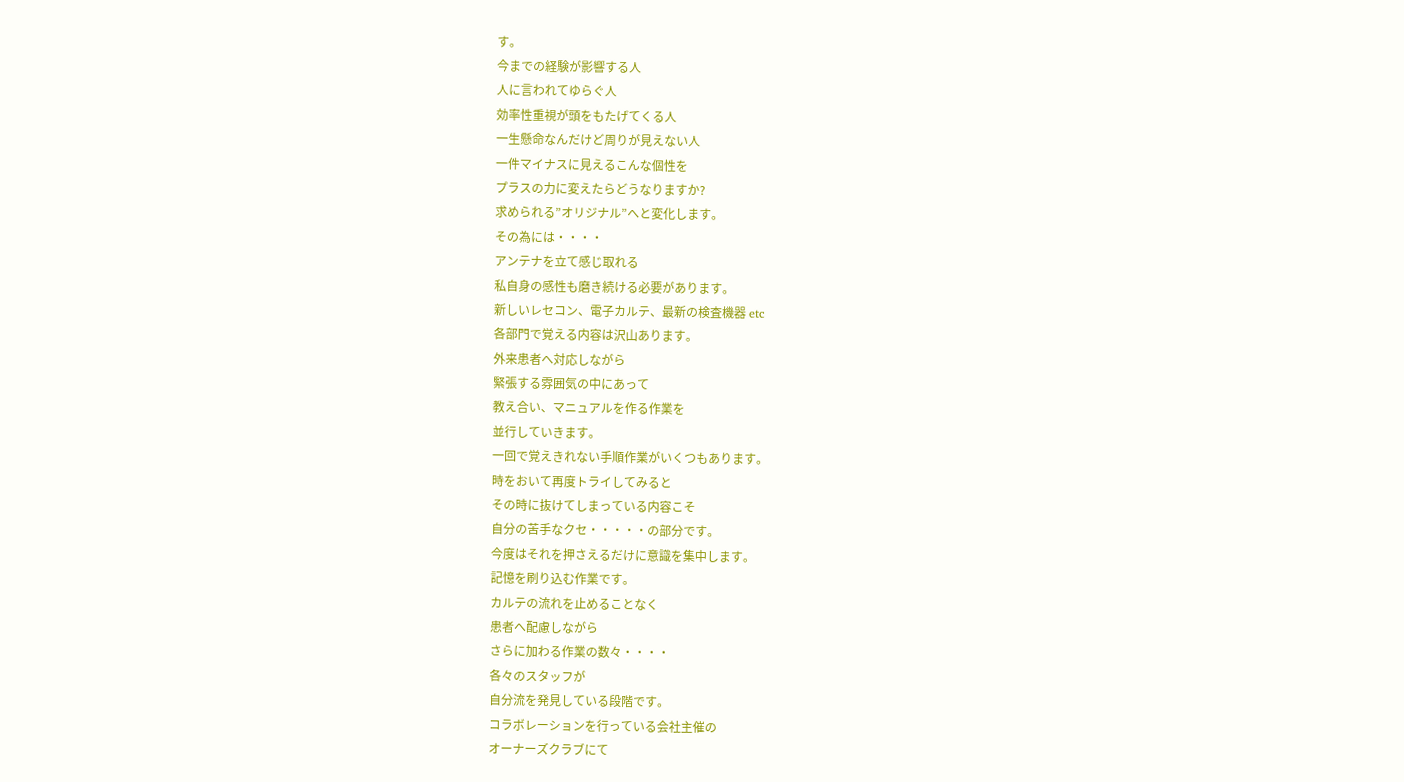す。
今までの経験が影響する人
人に言われてゆらぐ人
効率性重視が頭をもたげてくる人
一生懸命なんだけど周りが見えない人
一件マイナスに見えるこんな個性を
プラスの力に変えたらどうなりますか?
求められる”オリジナル”へと変化します。
その為には・・・・
アンテナを立て感じ取れる
私自身の感性も磨き続ける必要があります。
新しいレセコン、電子カルテ、最新の検査機器 etc
各部門で覚える内容は沢山あります。
外来患者へ対応しながら
緊張する雰囲気の中にあって
教え合い、マニュアルを作る作業を
並行していきます。
一回で覚えきれない手順作業がいくつもあります。
時をおいて再度トライしてみると
その時に抜けてしまっている内容こそ
自分の苦手なクセ・・・・・の部分です。
今度はそれを押さえるだけに意識を集中します。
記憶を刷り込む作業です。
カルテの流れを止めることなく
患者へ配慮しながら
さらに加わる作業の数々・・・・
各々のスタッフが
自分流を発見している段階です。
コラボレーションを行っている会社主催の
オーナーズクラブにて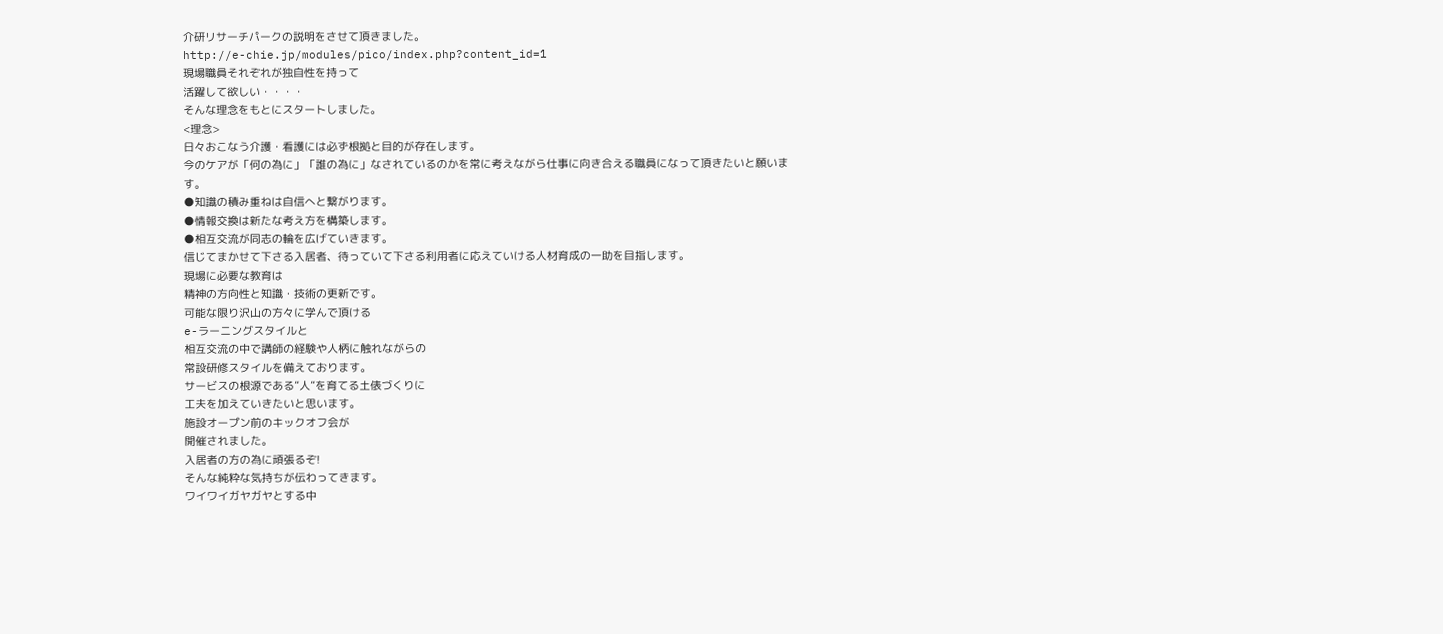介研リサーチパークの説明をさせて頂きました。
http://e-chie.jp/modules/pico/index.php?content_id=1
現場職員それぞれが独自性を持って
活躍して欲しい・・・・
そんな理念をもとにスタートしました。
<理念>
日々おこなう介護・看護には必ず根拠と目的が存在します。
今のケアが「何の為に」「誰の為に」なされているのかを常に考えながら仕事に向き合える職員になって頂きたいと願います。
●知識の積み重ねは自信へと繋がります。
●情報交換は新たな考え方を構築します。
●相互交流が同志の輪を広げていきます。
信じてまかせて下さる入居者、待っていて下さる利用者に応えていける人材育成の一助を目指します。
現場に必要な教育は
精神の方向性と知識・技術の更新です。
可能な限り沢山の方々に学んで頂ける
e-ラーニングスタイルと
相互交流の中で講師の経験や人柄に触れながらの
常設研修スタイルを備えております。
サービスの根源である”人”を育てる土俵づくりに
工夫を加えていきたいと思います。
施設オープン前のキックオフ会が
開催されました。
入居者の方の為に頑張るぞ!
そんな純粋な気持ちが伝わってきます。
ワイワイガヤガヤとする中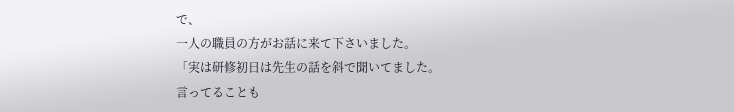で、
一人の職員の方がお話に来て下さいました。
「実は研修初日は先生の話を斜で聞いてました。
言ってることも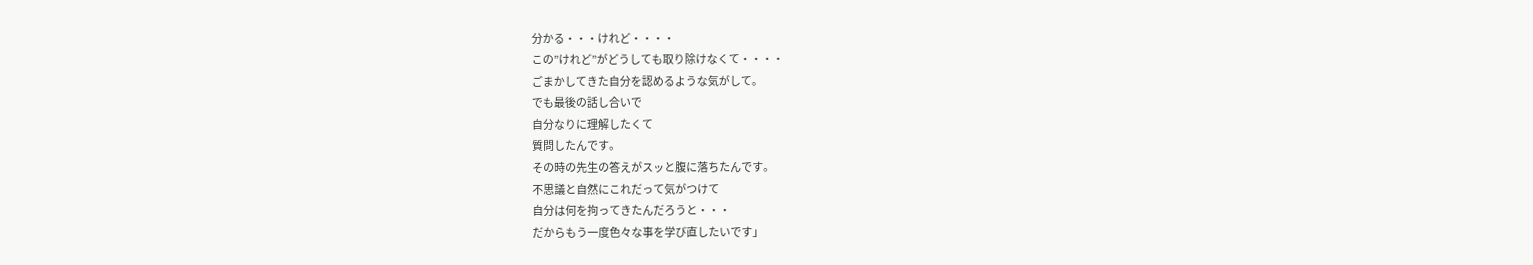分かる・・・けれど・・・・
この”けれど”がどうしても取り除けなくて・・・・
ごまかしてきた自分を認めるような気がして。
でも最後の話し合いで
自分なりに理解したくて
質問したんです。
その時の先生の答えがスッと腹に落ちたんです。
不思議と自然にこれだって気がつけて
自分は何を拘ってきたんだろうと・・・
だからもう一度色々な事を学び直したいです」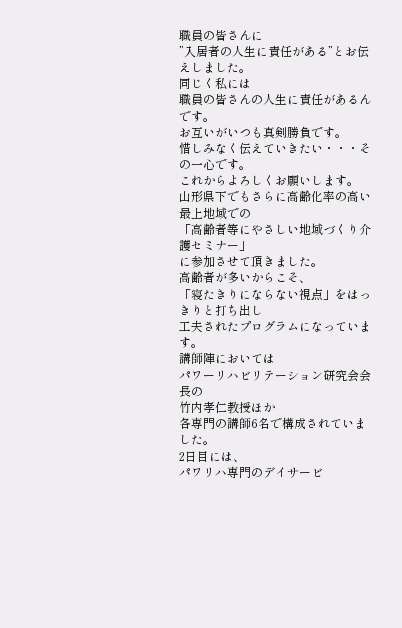職員の皆さんに
”入居者の人生に責任がある”とお伝えしました。
同じく私には
職員の皆さんの人生に責任があるんです。
お互いがいつも真剣勝負です。
惜しみなく伝えていきたい・・・その一心です。
これからよろしくお願いします。
山形県下でもさらに高齢化率の高い最上地域での
「高齢者等にやさしい地域づくり介護セミナー」
に参加させて頂きました。
高齢者が多いからこそ、
「寝たきりにならない視点」をはっきりと打ち出し
工夫されたプログラムになっています。
講師陣においては
パワーリハビリテーション研究会会長の
竹内孝仁教授ほか
各専門の講師6名で構成されていました。
2日目には、
パワリハ専門のデイサービ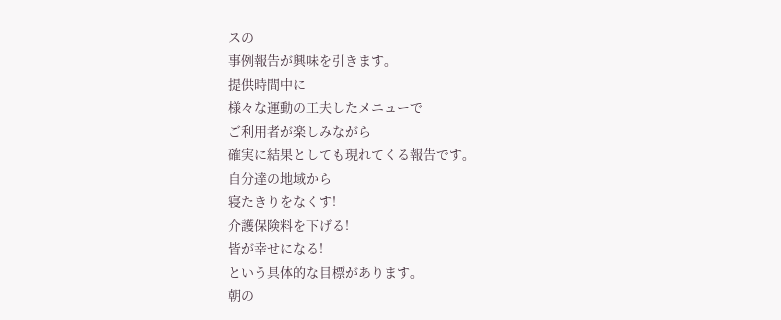スの
事例報告が興味を引きます。
提供時間中に
様々な運動の工夫したメニューで
ご利用者が楽しみながら
確実に結果としても現れてくる報告です。
自分達の地域から
寝たきりをなくす!
介護保険料を下げる!
皆が幸せになる!
という具体的な目標があります。
朝の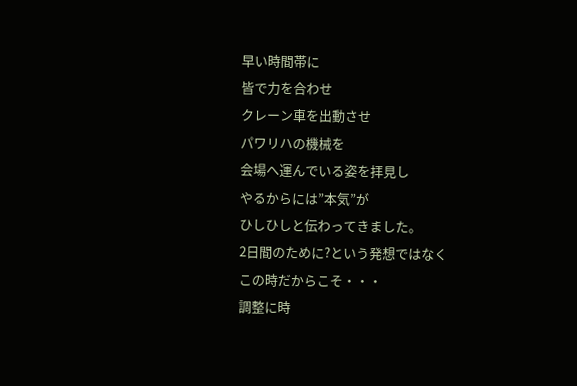早い時間帯に
皆で力を合わせ
クレーン車を出動させ
パワリハの機械を
会場へ運んでいる姿を拝見し
やるからには”本気”が
ひしひしと伝わってきました。
2日間のために?という発想ではなく
この時だからこそ・・・
調整に時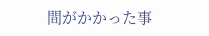間がかかった事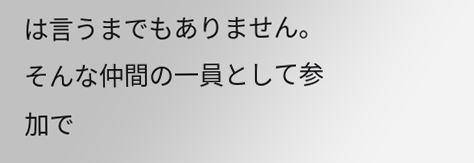は言うまでもありません。
そんな仲間の一員として参加で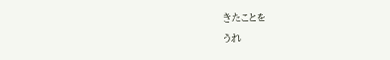きたことを
うれ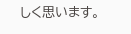しく思います。